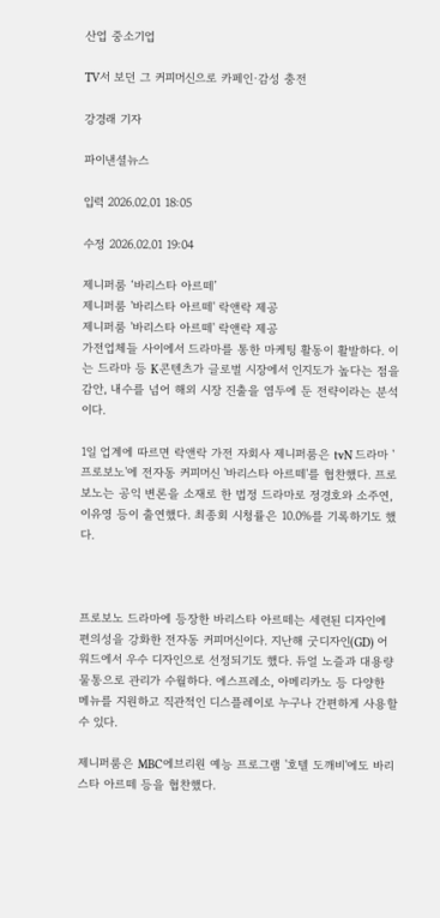산업 중소기업

TV서 보던 그 커피머신으로 카페인·감성 충전

강경래 기자

파이낸셜뉴스

입력 2026.02.01 18:05

수정 2026.02.01 19:04

제니퍼룸 ‘바리스타 아르떼’
제니퍼룸 '바리스타 아르떼' 락앤락 제공
제니퍼룸 '바리스타 아르떼' 락앤락 제공
가전업체들 사이에서 드라마를 통한 마케팅 활동이 활발하다. 이는 드라마 등 K콘텐츠가 글로벌 시장에서 인지도가 높다는 점을 감안, 내수를 넘어 해외 시장 진출을 염두에 둔 전략이라는 분석이다.

1일 업계에 따르면 락앤락 가전 자회사 제니퍼룸은 tvN 드라마 '프로보노'에 전자동 커피머신 '바리스타 아르떼'를 협찬했다. 프로보노는 공익 변론을 소재로 한 법정 드라마로 정경호와 소주연, 이유영 등이 출연했다. 최종회 시청률은 10.0%를 기록하기도 했다.



프로보노 드라마에 등장한 바리스타 아르떼는 세련된 디자인에 편의성을 강화한 전자동 커피머신이다. 지난해 굿디자인(GD) 어워드에서 우수 디자인으로 선정되기도 했다. 듀얼 노즐과 대용량 물통으로 관리가 수월하다. 에스프레소, 아메리카노 등 다양한 메뉴를 지원하고 직관적인 디스플레이로 누구나 간편하게 사용할 수 있다.

제니퍼룸은 MBC에브리원 예능 프로그램 '호텔 도깨비'에도 바리스타 아르떼 등을 협찬했다.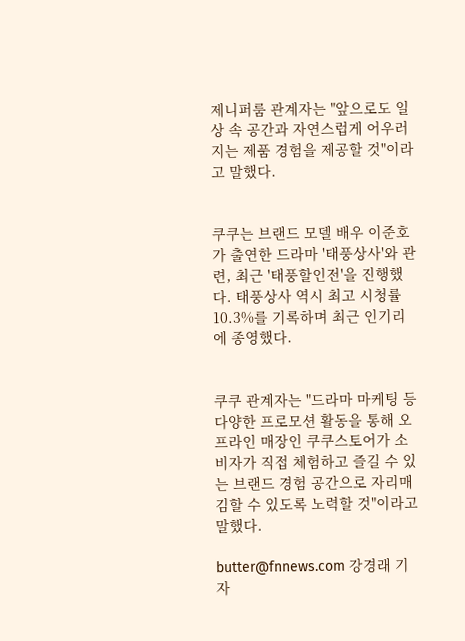제니퍼룸 관계자는 "앞으로도 일상 속 공간과 자연스럽게 어우러지는 제품 경험을 제공할 것"이라고 말했다.


쿠쿠는 브랜드 모델 배우 이준호가 출연한 드라마 '태풍상사'와 관련, 최근 '태풍할인전'을 진행했다. 태풍상사 역시 최고 시청률 10.3%를 기록하며 최근 인기리에 종영했다.


쿠쿠 관계자는 "드라마 마케팅 등 다양한 프로모션 활동을 통해 오프라인 매장인 쿠쿠스토어가 소비자가 직접 체험하고 즐길 수 있는 브랜드 경험 공간으로 자리매김할 수 있도록 노력할 것"이라고 말했다.

butter@fnnews.com 강경래 기자